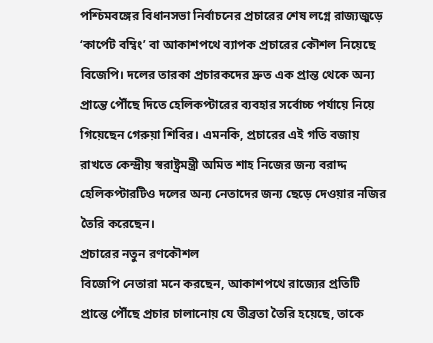পশ্চিমবঙ্গের বিধানসভা নির্বাচনের প্রচারের শেষ লগ্নে রাজ্যজুড়ে ‘কার্পেট বম্বিং’ বা আকাশপথে ব্যাপক প্রচারের কৌশল নিয়েছে বিজেপি। দলের তারকা প্রচারকদের দ্রুত এক প্রান্ত থেকে অন্য প্রান্তে পৌঁছে দিতে হেলিকপ্টারের ব্যবহার সর্বোচ্চ পর্যায়ে নিয়ে গিয়েছেন গেরুয়া শিবির। এমনকি, প্রচারের এই গতি বজায় রাখতে কেন্দ্রীয় স্বরাষ্ট্রমন্ত্রী অমিত শাহ নিজের জন্য বরাদ্দ হেলিকপ্টারটিও দলের অন্য নেতাদের জন্য ছেড়ে দেওয়ার নজির তৈরি করেছেন।
প্রচারের নতুন রণকৌশল
বিজেপি নেতারা মনে করছেন, আকাশপথে রাজ্যের প্রতিটি প্রান্তে পৌঁছে প্রচার চালানোয় যে তীব্রতা তৈরি হয়েছে, তাকে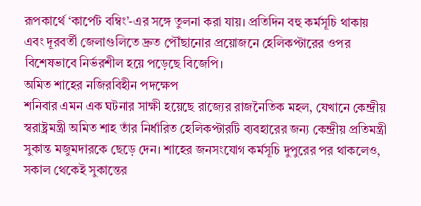রূপকার্থে ‘কার্পেট বম্বিং’-এর সঙ্গে তুলনা করা যায়। প্রতিদিন বহু কর্মসূচি থাকায় এবং দূরবর্তী জেলাগুলিতে দ্রুত পৌঁছানোর প্রয়োজনে হেলিকপ্টারের ওপর বিশেষভাবে নির্ভরশীল হয়ে পড়েছে বিজেপি।
অমিত শাহের নজিরবিহীন পদক্ষেপ
শনিবার এমন এক ঘটনার সাক্ষী হয়েছে রাজ্যের রাজনৈতিক মহল, যেখানে কেন্দ্রীয় স্বরাষ্ট্রমন্ত্রী অমিত শাহ তাঁর নির্ধারিত হেলিকপ্টারটি ব্যবহারের জন্য কেন্দ্রীয় প্রতিমন্ত্রী সুকান্ত মজুমদারকে ছেড়ে দেন। শাহের জনসংযোগ কর্মসূচি দুপুরের পর থাকলেও, সকাল থেকেই সুকান্তের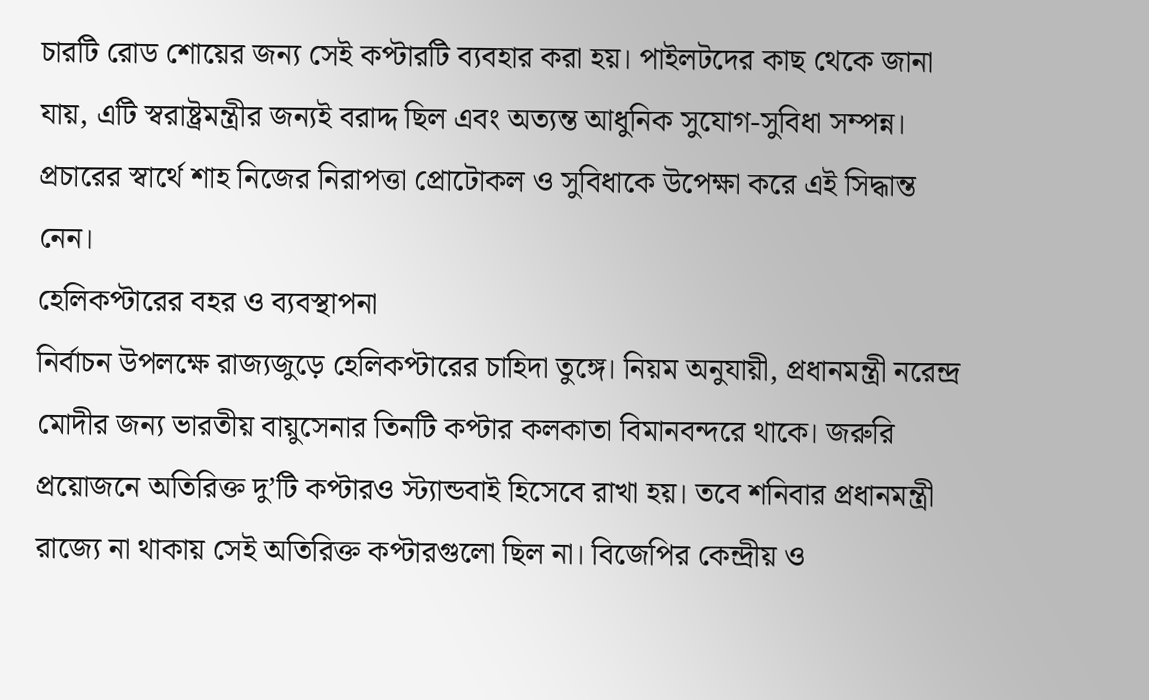চারটি রোড শোয়ের জন্য সেই কপ্টারটি ব্যবহার করা হয়। পাইলটদের কাছ থেকে জানা যায়, এটি স্বরাষ্ট্রমন্ত্রীর জন্যই বরাদ্দ ছিল এবং অত্যন্ত আধুনিক সুযোগ-সুবিধা সম্পন্ন। প্রচারের স্বার্থে শাহ নিজের নিরাপত্তা প্রোটোকল ও সুবিধাকে উপেক্ষা করে এই সিদ্ধান্ত নেন।
হেলিকপ্টারের বহর ও ব্যবস্থাপনা
নির্বাচন উপলক্ষে রাজ্যজুড়ে হেলিকপ্টারের চাহিদা তুঙ্গে। নিয়ম অনুযায়ী, প্রধানমন্ত্রী নরেন্দ্র মোদীর জন্য ভারতীয় বায়ুসেনার তিনটি কপ্টার কলকাতা বিমানবন্দরে থাকে। জরুরি প্রয়োজনে অতিরিক্ত দু’টি কপ্টারও স্ট্যান্ডবাই হিসেবে রাখা হয়। তবে শনিবার প্রধানমন্ত্রী রাজ্যে না থাকায় সেই অতিরিক্ত কপ্টারগুলো ছিল না। বিজেপির কেন্দ্রীয় ও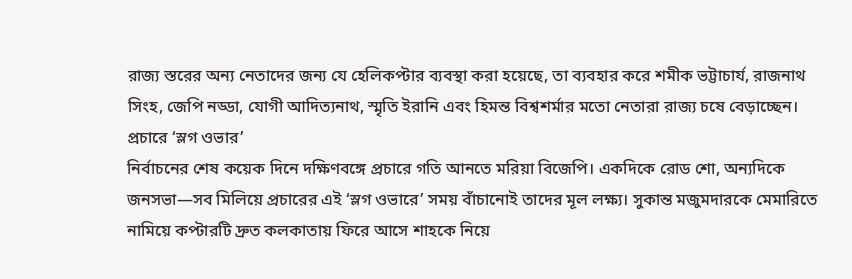রাজ্য স্তরের অন্য নেতাদের জন্য যে হেলিকপ্টার ব্যবস্থা করা হয়েছে, তা ব্যবহার করে শমীক ভট্টাচার্য, রাজনাথ সিংহ, জেপি নড্ডা, যোগী আদিত্যনাথ, স্মৃতি ইরানি এবং হিমন্ত বিশ্বশর্মার মতো নেতারা রাজ্য চষে বেড়াচ্ছেন।
প্রচারে ‘স্লগ ওভার’
নির্বাচনের শেষ কয়েক দিনে দক্ষিণবঙ্গে প্রচারে গতি আনতে মরিয়া বিজেপি। একদিকে রোড শো, অন্যদিকে জনসভা—সব মিলিয়ে প্রচারের এই ‘স্লগ ওভারে’ সময় বাঁচানোই তাদের মূল লক্ষ্য। সুকান্ত মজুমদারকে মেমারিতে নামিয়ে কপ্টারটি দ্রুত কলকাতায় ফিরে আসে শাহকে নিয়ে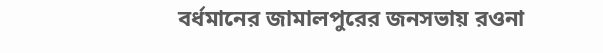বর্ধমানের জামালপুরের জনসভায় রওনা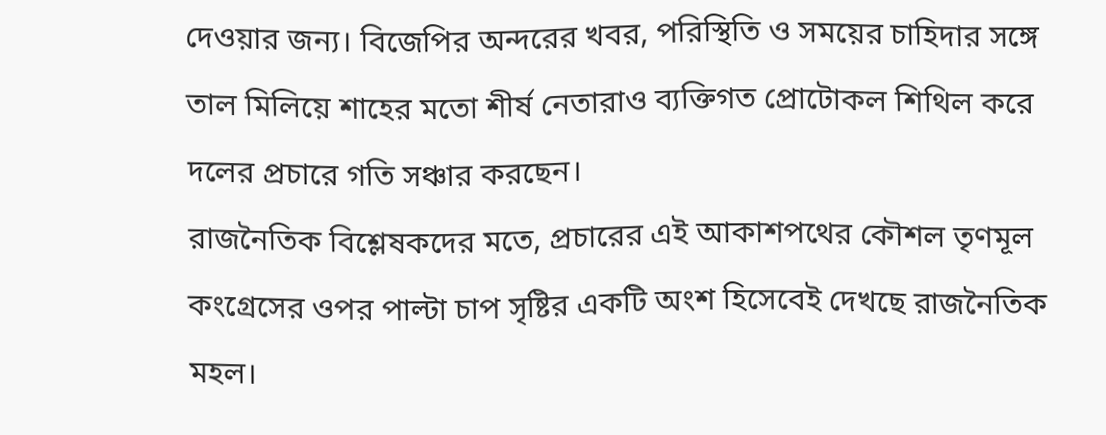দেওয়ার জন্য। বিজেপির অন্দরের খবর, পরিস্থিতি ও সময়ের চাহিদার সঙ্গে তাল মিলিয়ে শাহের মতো শীর্ষ নেতারাও ব্যক্তিগত প্রোটোকল শিথিল করে দলের প্রচারে গতি সঞ্চার করছেন।
রাজনৈতিক বিশ্লেষকদের মতে, প্রচারের এই আকাশপথের কৌশল তৃণমূল কংগ্রেসের ওপর পাল্টা চাপ সৃষ্টির একটি অংশ হিসেবেই দেখছে রাজনৈতিক মহল।